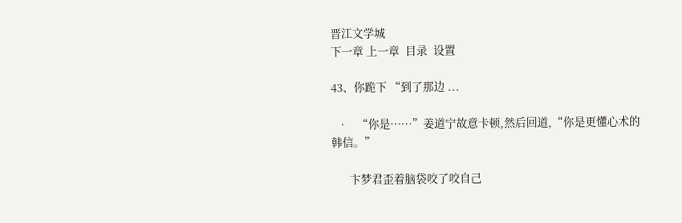晋江文学城
下一章 上一章  目录  设置

43、你跪下 “到了那边 ...

  •   “你是……”姜道宁故意卡顿,然后回道,“你是更懂心术的韩信。”

      卞梦君歪着脑袋咬了咬自己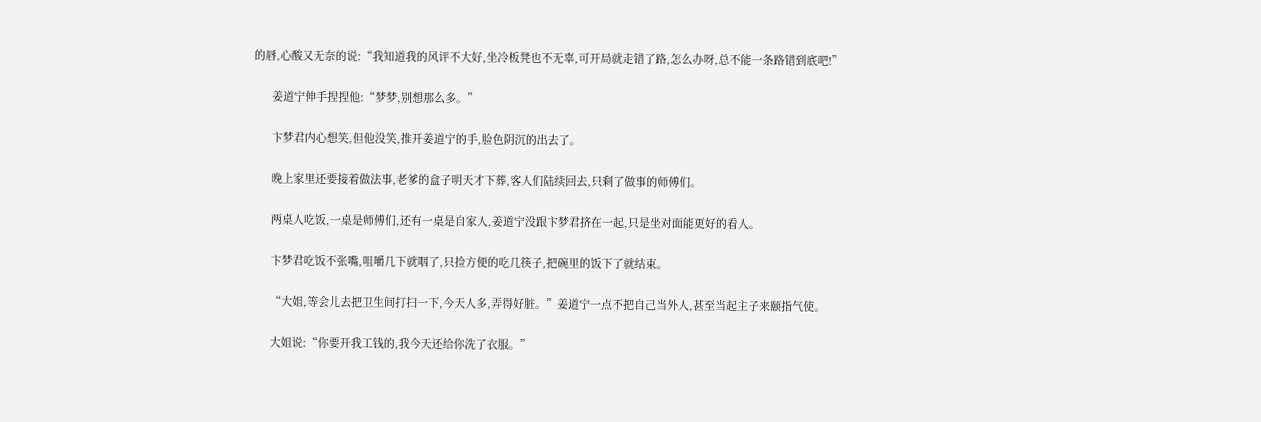的唇,心酸又无奈的说:“我知道我的风评不大好,坐冷板凳也不无辜,可开局就走错了路,怎么办呀,总不能一条路错到底吧!”

      姜道宁伸手捏捏他:“梦梦,别想那么多。”

      卞梦君内心想笑,但他没笑,推开姜道宁的手,脸色阴沉的出去了。

      晚上家里还要接着做法事,老爹的盒子明天才下葬,客人们陆续回去,只剩了做事的师傅们。

      两桌人吃饭,一桌是师傅们,还有一桌是自家人,姜道宁没跟卞梦君挤在一起,只是坐对面能更好的看人。

      卞梦君吃饭不张嘴,咀嚼几下就咽了,只捡方便的吃几筷子,把碗里的饭下了就结束。

      “大姐,等会儿去把卫生间打扫一下,今天人多,弄得好脏。”姜道宁一点不把自己当外人,甚至当起主子来颐指气使。

      大姐说:“你要开我工钱的,我今天还给你洗了衣服。”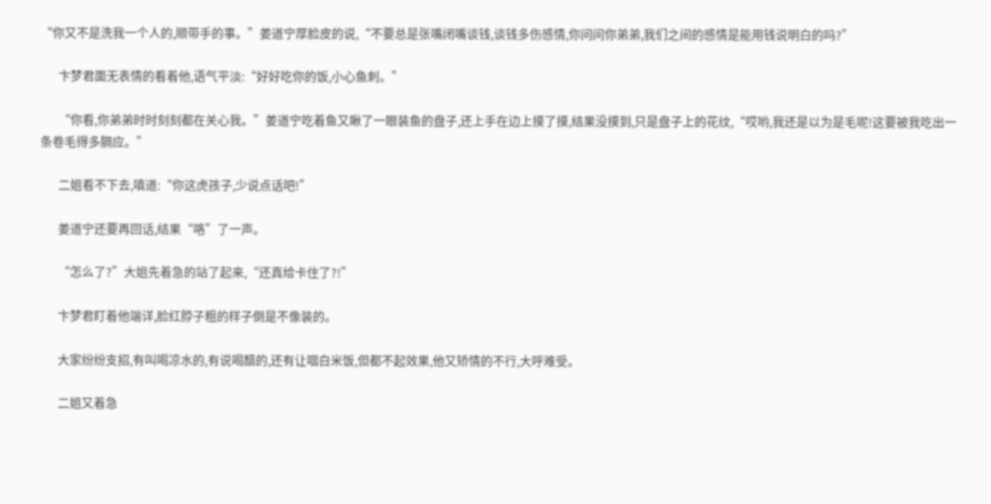“你又不是洗我一个人的,顺带手的事。”姜道宁厚脸皮的说,“不要总是张嘴闭嘴谈钱,谈钱多伤感情,你问问你弟弟,我们之间的感情是能用钱说明白的吗?”

      卞梦君面无表情的看着他,语气平淡:“好好吃你的饭,小心鱼刺。”

      “你看,你弟弟时时刻刻都在关心我。”姜道宁吃着鱼又瞅了一眼装鱼的盘子,还上手在边上摸了摸,结果没摸到,只是盘子上的花纹,“哎哟,我还是以为是毛呢!这要被我吃出一条卷毛得多膈应。”

      二姐看不下去,嗔道:“你这虎孩子,少说点话吧!”

      姜道宁还要再回话,结果“咯”了一声。

      “怎么了?”大姐先着急的站了起来,“还真给卡住了?!”

      卞梦君盯着他端详,脸红脖子粗的样子倒是不像装的。

      大家纷纷支招,有叫喝凉水的,有说喝醋的,还有让咽白米饭,但都不起效果,他又矫情的不行,大呼难受。

      二姐又着急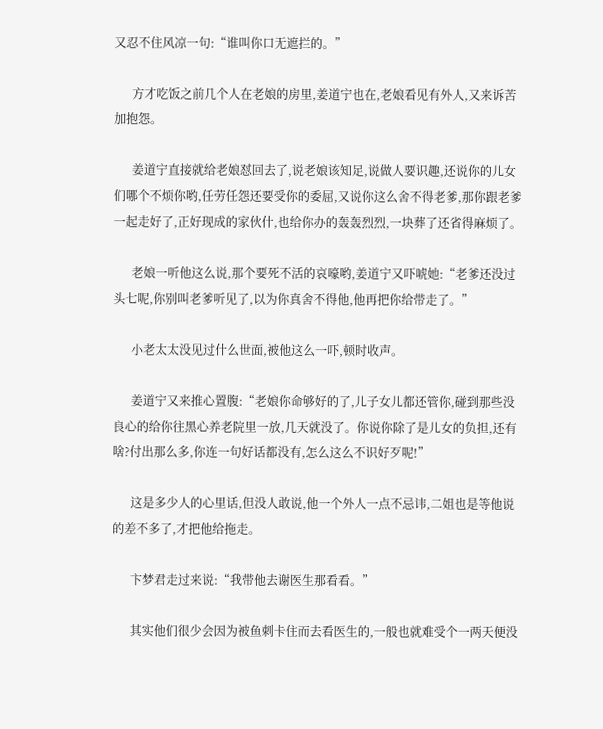又忍不住风凉一句:“谁叫你口无遮拦的。”

      方才吃饭之前几个人在老娘的房里,姜道宁也在,老娘看见有外人,又来诉苦加抱怨。

      姜道宁直接就给老娘怼回去了,说老娘该知足,说做人要识趣,还说你的儿女们哪个不烦你哟,任劳任怨还要受你的委屈,又说你这么舍不得老爹,那你跟老爹一起走好了,正好现成的家伙什,也给你办的轰轰烈烈,一块葬了还省得麻烦了。

      老娘一听他这么说,那个要死不活的哀嚎哟,姜道宁又吓唬她:“老爹还没过头七呢,你别叫老爹听见了,以为你真舍不得他,他再把你给带走了。”

      小老太太没见过什么世面,被他这么一吓,顿时收声。

      姜道宁又来推心置腹:“老娘你命够好的了,儿子女儿都还管你,碰到那些没良心的给你往黑心养老院里一放,几天就没了。你说你除了是儿女的负担,还有啥?付出那么多,你连一句好话都没有,怎么这么不识好歹呢!”

      这是多少人的心里话,但没人敢说,他一个外人一点不忌讳,二姐也是等他说的差不多了,才把他给拖走。

      卞梦君走过来说:“我带他去谢医生那看看。”

      其实他们很少会因为被鱼刺卡住而去看医生的,一般也就难受个一两天便没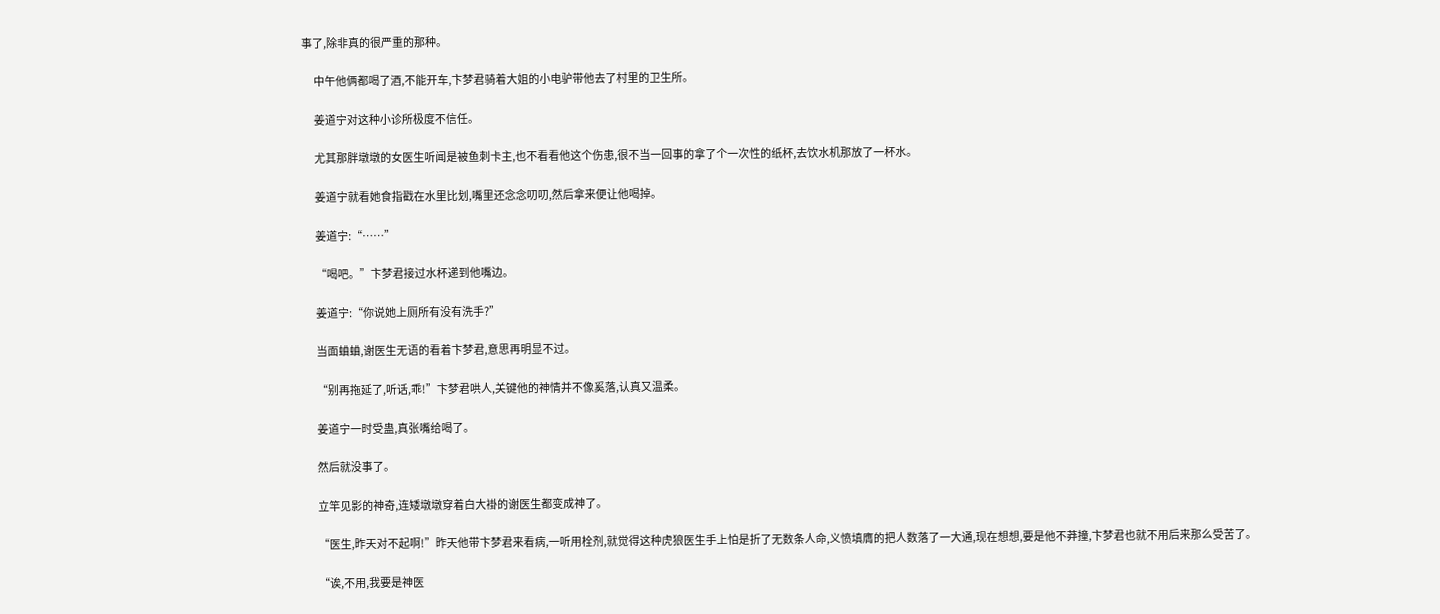事了,除非真的很严重的那种。

      中午他俩都喝了酒,不能开车,卞梦君骑着大姐的小电驴带他去了村里的卫生所。

      姜道宁对这种小诊所极度不信任。

      尤其那胖墩墩的女医生听闻是被鱼刺卡主,也不看看他这个伤患,很不当一回事的拿了个一次性的纸杯,去饮水机那放了一杯水。

      姜道宁就看她食指戳在水里比划,嘴里还念念叨叨,然后拿来便让他喝掉。

      姜道宁:“……”

      “喝吧。”卞梦君接过水杯递到他嘴边。

      姜道宁:“你说她上厕所有没有洗手?”

      当面蛐蛐,谢医生无语的看着卞梦君,意思再明显不过。

      “别再拖延了,听话,乖!”卞梦君哄人,关键他的神情并不像奚落,认真又温柔。

      姜道宁一时受蛊,真张嘴给喝了。

      然后就没事了。

      立竿见影的神奇,连矮墩墩穿着白大褂的谢医生都变成神了。

      “医生,昨天对不起啊!”昨天他带卞梦君来看病,一听用栓剂,就觉得这种虎狼医生手上怕是折了无数条人命,义愤填膺的把人数落了一大通,现在想想,要是他不莽撞,卞梦君也就不用后来那么受苦了。

      “诶,不用,我要是神医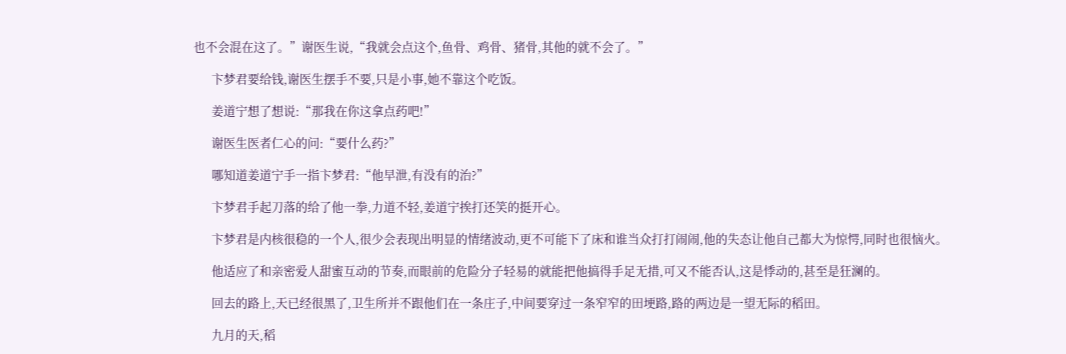也不会混在这了。”谢医生说,“我就会点这个,鱼骨、鸡骨、猪骨,其他的就不会了。”

      卞梦君要给钱,谢医生摆手不要,只是小事,她不靠这个吃饭。

      姜道宁想了想说:“那我在你这拿点药吧!”

      谢医生医者仁心的问:“要什么药?”

      哪知道姜道宁手一指卞梦君:“他早泄,有没有的治?”

      卞梦君手起刀落的给了他一拳,力道不轻,姜道宁挨打还笑的挺开心。

      卞梦君是内核很稳的一个人,很少会表现出明显的情绪波动,更不可能下了床和谁当众打打闹闹,他的失态让他自己都大为惊愕,同时也很恼火。

      他适应了和亲密爱人甜蜜互动的节奏,而眼前的危险分子轻易的就能把他搞得手足无措,可又不能否认,这是悸动的,甚至是狂澜的。

      回去的路上,天已经很黑了,卫生所并不跟他们在一条庄子,中间要穿过一条窄窄的田埂路,路的两边是一望无际的稻田。

      九月的天,稻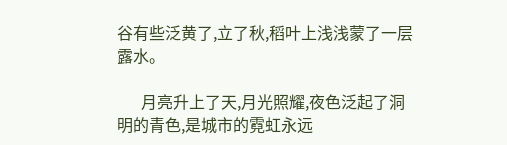谷有些泛黄了,立了秋,稻叶上浅浅蒙了一层露水。

      月亮升上了天,月光照耀,夜色泛起了洞明的青色,是城市的霓虹永远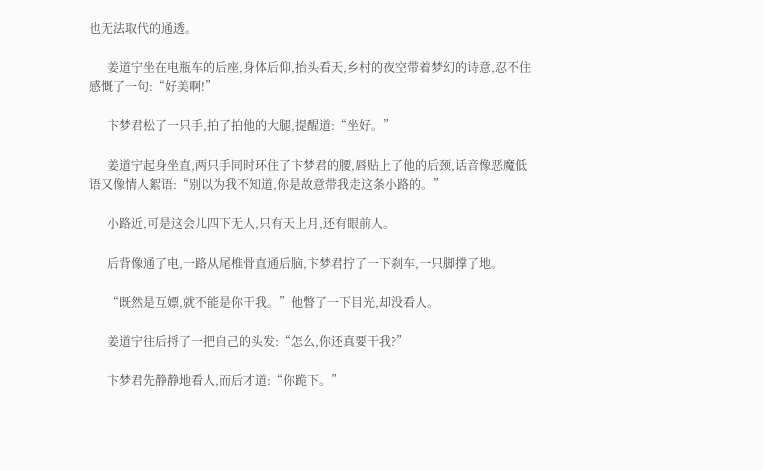也无法取代的通透。

      姜道宁坐在电瓶车的后座,身体后仰,抬头看天,乡村的夜空带着梦幻的诗意,忍不住感慨了一句:“好美啊!”

      卞梦君松了一只手,拍了拍他的大腿,提醒道:“坐好。”

      姜道宁起身坐直,两只手同时环住了卞梦君的腰,唇贴上了他的后颈,话音像恶魔低语又像情人絮语:“别以为我不知道,你是故意带我走这条小路的。”

      小路近,可是这会儿四下无人,只有天上月,还有眼前人。

      后背像通了电,一路从尾椎骨直通后脑,卞梦君拧了一下刹车,一只脚撑了地。

      “既然是互嫖,就不能是你干我。”他瞥了一下目光,却没看人。

      姜道宁往后捋了一把自己的头发:“怎么,你还真要干我?”

      卞梦君先静静地看人,而后才道:“你跪下。”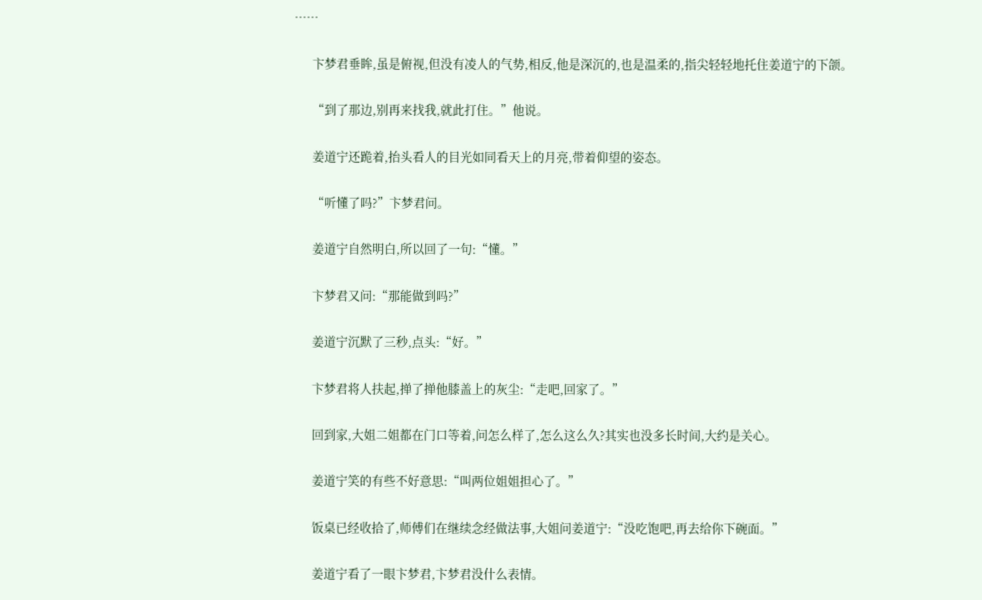……

      卞梦君垂眸,虽是俯视,但没有凌人的气势,相反,他是深沉的,也是温柔的,指尖轻轻地托住姜道宁的下颌。

      “到了那边,别再来找我,就此打住。”他说。

      姜道宁还跪着,抬头看人的目光如同看天上的月亮,带着仰望的姿态。

      “听懂了吗?”卞梦君问。

      姜道宁自然明白,所以回了一句:“懂。”

      卞梦君又问:“那能做到吗?”

      姜道宁沉默了三秒,点头:“好。”

      卞梦君将人扶起,掸了掸他膝盖上的灰尘:“走吧,回家了。”

      回到家,大姐二姐都在门口等着,问怎么样了,怎么这么久?其实也没多长时间,大约是关心。

      姜道宁笑的有些不好意思:“叫两位姐姐担心了。”

      饭桌已经收拾了,师傅们在继续念经做法事,大姐问姜道宁:“没吃饱吧,再去给你下碗面。”

      姜道宁看了一眼卞梦君,卞梦君没什么表情。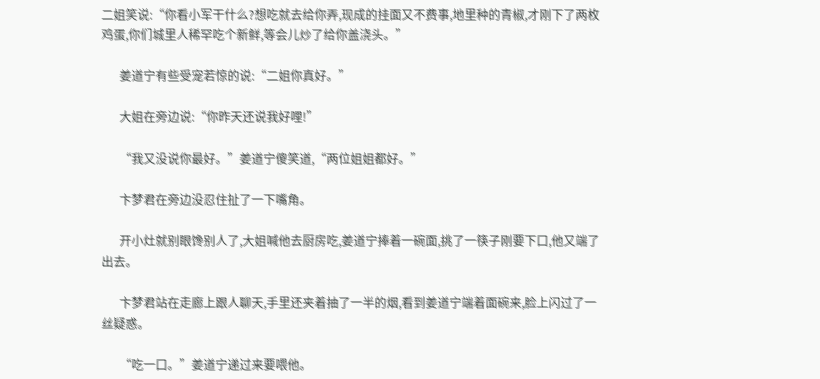二姐笑说:“你看小军干什么?想吃就去给你弄,现成的挂面又不费事,地里种的青椒,才刚下了两枚鸡蛋,你们城里人稀罕吃个新鲜,等会儿炒了给你盖浇头。”

      姜道宁有些受宠若惊的说:“二姐你真好。”

      大姐在旁边说:“你昨天还说我好哩!”

      “我又没说你最好。”姜道宁傻笑道,“两位姐姐都好。”

      卞梦君在旁边没忍住扯了一下嘴角。

      开小灶就别眼馋别人了,大姐喊他去厨房吃,姜道宁捧着一碗面,挑了一筷子刚要下口,他又端了出去。

      卞梦君站在走廊上跟人聊天,手里还夹着抽了一半的烟,看到姜道宁端着面碗来,脸上闪过了一丝疑惑。

      “吃一口。”姜道宁递过来要喂他。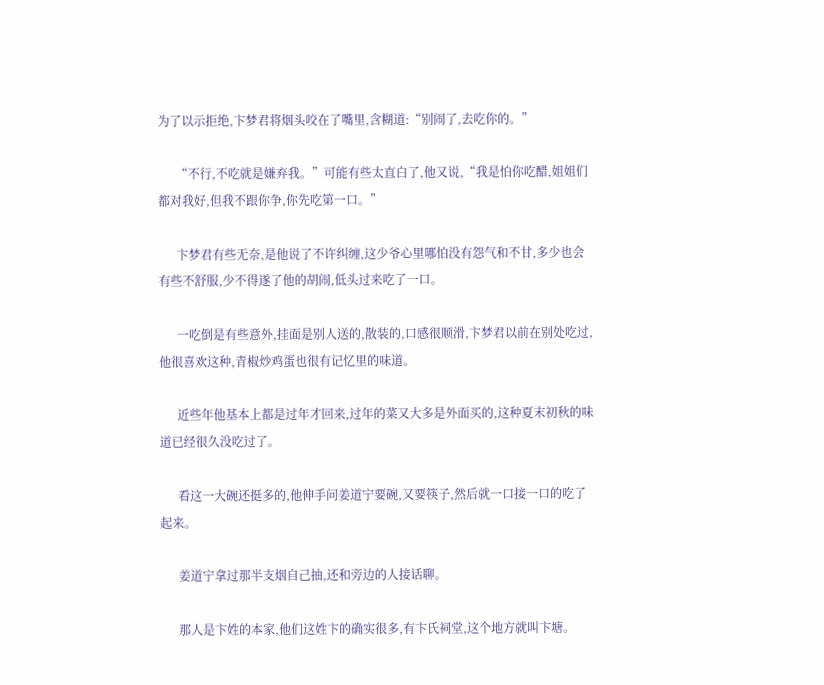为了以示拒绝,卞梦君将烟头咬在了嘴里,含糊道:“别闹了,去吃你的。”

      “不行,不吃就是嫌弃我。”可能有些太直白了,他又说,“我是怕你吃醋,姐姐们都对我好,但我不跟你争,你先吃第一口。”

      卞梦君有些无奈,是他说了不许纠缠,这少爷心里哪怕没有怨气和不甘,多少也会有些不舒服,少不得遂了他的胡闹,低头过来吃了一口。

      一吃倒是有些意外,挂面是别人送的,散装的,口感很顺滑,卞梦君以前在别处吃过,他很喜欢这种,青椒炒鸡蛋也很有记忆里的味道。

      近些年他基本上都是过年才回来,过年的菜又大多是外面买的,这种夏末初秋的味道已经很久没吃过了。

      看这一大碗还挺多的,他伸手问姜道宁要碗,又要筷子,然后就一口接一口的吃了起来。

      姜道宁拿过那半支烟自己抽,还和旁边的人接话聊。

      那人是卞姓的本家,他们这姓卞的确实很多,有卞氏祠堂,这个地方就叫卞塘。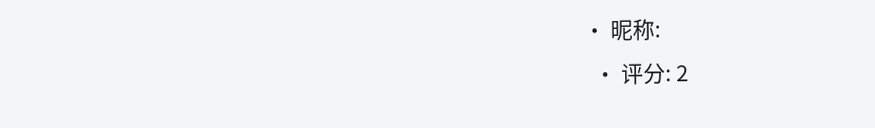• 昵称:
  • 评分: 2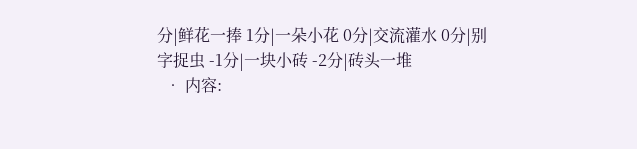分|鲜花一捧 1分|一朵小花 0分|交流灌水 0分|别字捉虫 -1分|一块小砖 -2分|砖头一堆
  • 内容: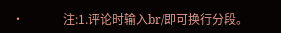•             注:1.评论时输入br/即可换行分段。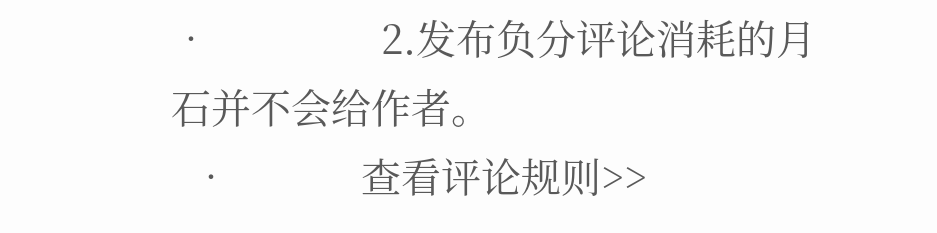•                 2.发布负分评论消耗的月石并不会给作者。
  •             查看评论规则>>